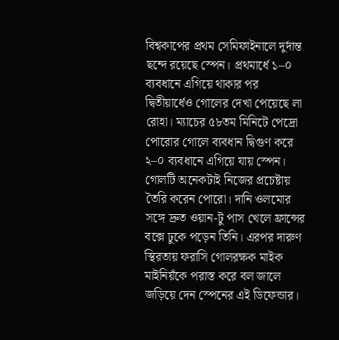বিশ্বকাপের প্রথম সেমিফাইনালে দুর্দান্ত ছন্দে রয়েছে স্পেন। প্রথমার্ধে ১–০ ব্যবধানে এগিয়ে থাকার পর দ্বিতীয়ার্ধেও গোলের দেখা পেয়েছে লা রোহা। ম্যাচের ৫৮তম মিনিটে পেদ্রো পোরোর গোলে ব্যবধান দ্বিগুণ করে ২–০ ব্যবধানে এগিয়ে যায় স্পেন।
গোলটি অনেকটাই নিজের প্রচেষ্টায় তৈরি করেন পোরো। দানি ওলমোর সঙ্গে দ্রুত ওয়ান-টু পাস খেলে ফ্রান্সের বক্সে ঢুকে পড়েন তিনি। এরপর দারুণ স্থিরতায় ফরাসি গোলরক্ষক মাইক মাইনিয়ঁকে পরাস্ত করে বল জালে জড়িয়ে দেন স্পেনের এই ডিফেন্ডার।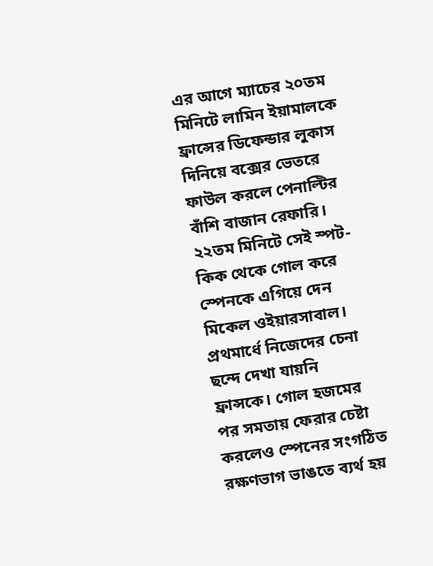এর আগে ম্যাচের ২০তম মিনিটে লামিন ইয়ামালকে ফ্রান্সের ডিফেন্ডার লুকাস দিনিয়ে বক্সের ভেতরে ফাউল করলে পেনাল্টির বাঁশি বাজান রেফারি। ২২তম মিনিটে সেই স্পট-কিক থেকে গোল করে স্পেনকে এগিয়ে দেন মিকেল ওইয়ারসাবাল।
প্রথমার্ধে নিজেদের চেনা ছন্দে দেখা যায়নি ফ্রান্সকে। গোল হজমের পর সমতায় ফেরার চেষ্টা করলেও স্পেনের সংগঠিত রক্ষণভাগ ভাঙতে ব্যর্থ হয়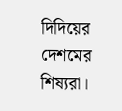দিদিয়ের দেশমের শিষ্যরা।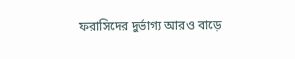ফরাসিদের দুর্ভাগ্য আরও বাড়ে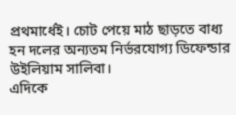প্রথমার্ধেই। চোট পেয়ে মাঠ ছাড়তে বাধ্য হন দলের অন্যতম নির্ভরযোগ্য ডিফেন্ডার উইলিয়াম সালিবা।
এদিকে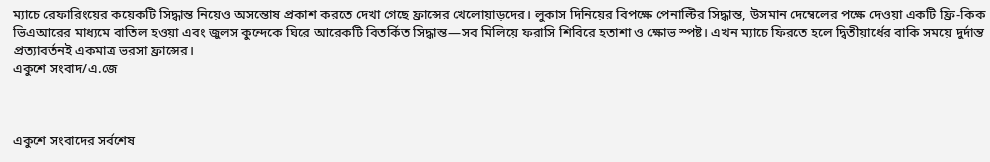ম্যাচে রেফারিংয়ের কয়েকটি সিদ্ধান্ত নিয়েও অসন্তোষ প্রকাশ করতে দেখা গেছে ফ্রান্সের খেলোয়াড়দের। লুকাস দিনিয়ের বিপক্ষে পেনাল্টির সিদ্ধান্ত, উসমান দেম্বেলের পক্ষে দেওয়া একটি ফ্রি-কিক ভিএআরের মাধ্যমে বাতিল হওয়া এবং জুলস কুন্দেকে ঘিরে আরেকটি বিতর্কিত সিদ্ধান্ত—সব মিলিয়ে ফরাসি শিবিরে হতাশা ও ক্ষোভ স্পষ্ট। এখন ম্যাচে ফিরতে হলে দ্বিতীয়ার্ধের বাকি সময়ে দুর্দান্ত প্রত্যাবর্তনই একমাত্র ভরসা ফ্রান্সের।
একুশে সংবাদ/এ.জে



একুশে সংবাদের সর্বশেষ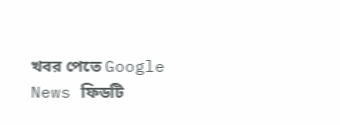খবর পেতে Google News ফিডটি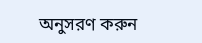অনুসরণ করুন